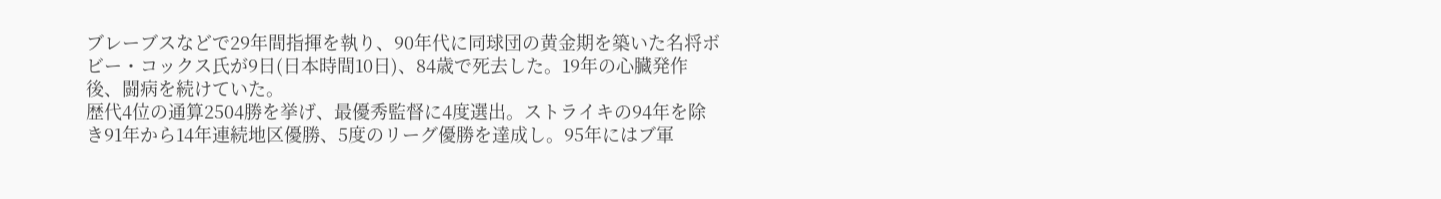ブレーブスなどで29年間指揮を執り、90年代に同球団の黄金期を築いた名将ボビー・コックス氏が9日(日本時間10日)、84歳で死去した。19年の心臓発作後、闘病を続けていた。
歴代4位の通算2504勝を挙げ、最優秀監督に4度選出。ストライキの94年を除き91年から14年連続地区優勝、5度のリーグ優勝を達成し。95年にはブ軍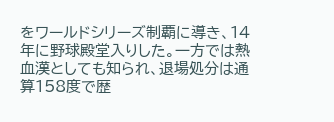をワールドシリーズ制覇に導き、14年に野球殿堂入りした。一方では熱血漢としても知られ、退場処分は通算158度で歴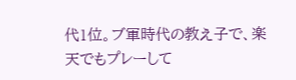代1位。ブ軍時代の教え子で、楽天でもプレーして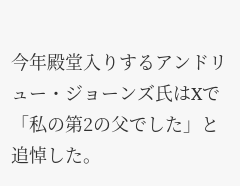今年殿堂入りするアンドリュー・ジョーンズ氏はXで「私の第2の父でした」と追悼した。